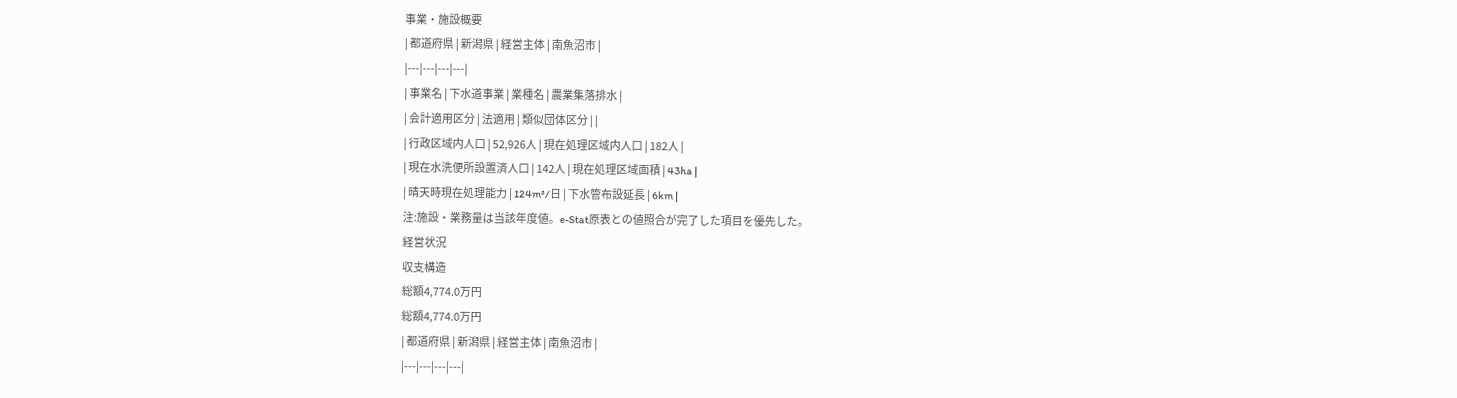事業・施設概要
| 都道府県 | 新潟県 | 経営主体 | 南魚沼市 |
|---|---|---|---|
| 事業名 | 下水道事業 | 業種名 | 農業集落排水 |
| 会計適用区分 | 法適用 | 類似団体区分 | |
| 行政区域内人口 | 52,926人 | 現在処理区域内人口 | 182人 |
| 現在水洗便所設置済人口 | 142人 | 現在処理区域面積 | 43ha |
| 晴天時現在処理能力 | 124m³/日 | 下水管布設延長 | 6km |
注:施設・業務量は当該年度値。e-Stat原表との値照合が完了した項目を優先した。
経営状況
収支構造
総額4,774.0万円
総額4,774.0万円
| 都道府県 | 新潟県 | 経営主体 | 南魚沼市 |
|---|---|---|---|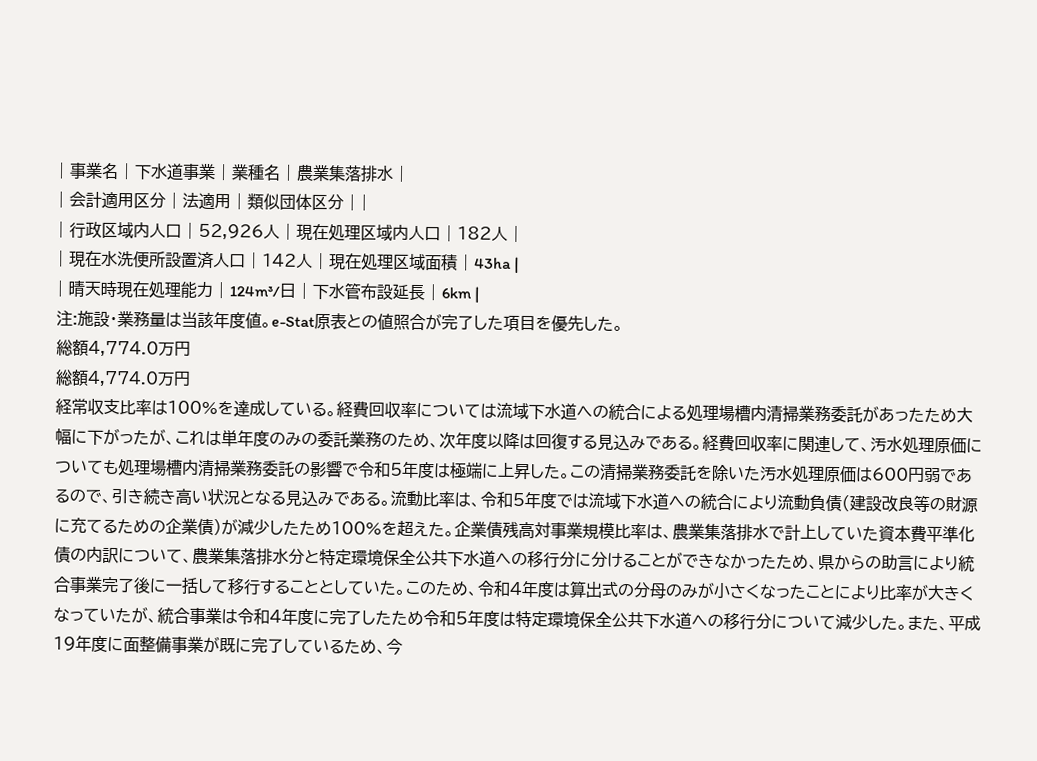| 事業名 | 下水道事業 | 業種名 | 農業集落排水 |
| 会計適用区分 | 法適用 | 類似団体区分 | |
| 行政区域内人口 | 52,926人 | 現在処理区域内人口 | 182人 |
| 現在水洗便所設置済人口 | 142人 | 現在処理区域面積 | 43ha |
| 晴天時現在処理能力 | 124m³/日 | 下水管布設延長 | 6km |
注:施設・業務量は当該年度値。e-Stat原表との値照合が完了した項目を優先した。
総額4,774.0万円
総額4,774.0万円
経常収支比率は100%を達成している。経費回収率については流域下水道への統合による処理場槽内清掃業務委託があったため大幅に下がったが、これは単年度のみの委託業務のため、次年度以降は回復する見込みである。経費回収率に関連して、汚水処理原価についても処理場槽内清掃業務委託の影響で令和5年度は極端に上昇した。この清掃業務委託を除いた汚水処理原価は600円弱であるので、引き続き高い状況となる見込みである。流動比率は、令和5年度では流域下水道への統合により流動負債(建設改良等の財源に充てるための企業債)が減少したため100%を超えた。企業債残高対事業規模比率は、農業集落排水で計上していた資本費平準化債の内訳について、農業集落排水分と特定環境保全公共下水道への移行分に分けることができなかったため、県からの助言により統合事業完了後に一括して移行することとしていた。このため、令和4年度は算出式の分母のみが小さくなったことにより比率が大きくなっていたが、統合事業は令和4年度に完了したため令和5年度は特定環境保全公共下水道への移行分について減少した。また、平成19年度に面整備事業が既に完了しているため、今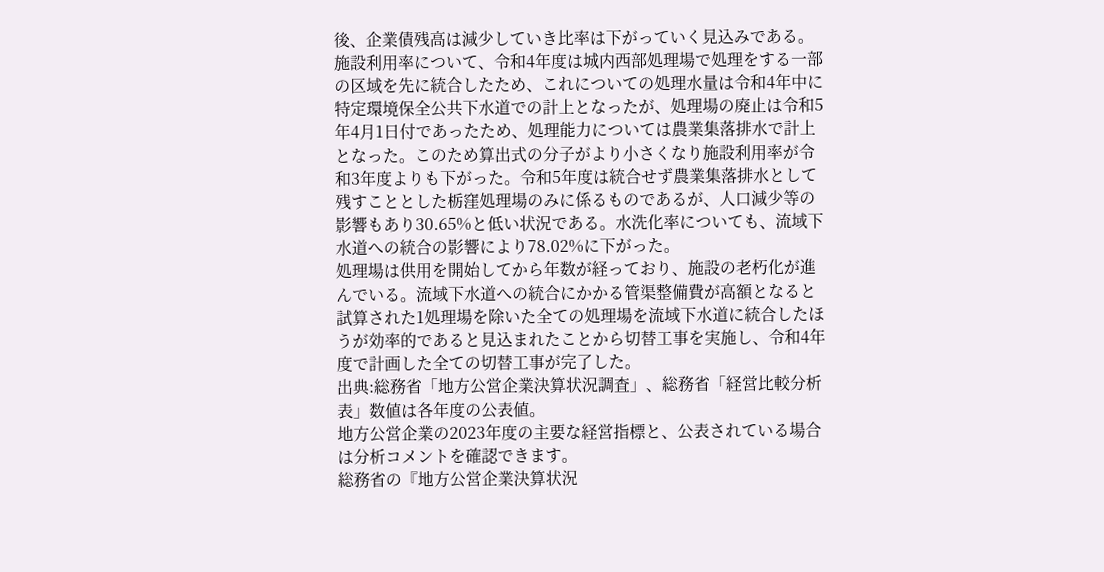後、企業債残高は減少していき比率は下がっていく見込みである。施設利用率について、令和4年度は城内西部処理場で処理をする一部の区域を先に統合したため、これについての処理水量は令和4年中に特定環境保全公共下水道での計上となったが、処理場の廃止は令和5年4月1日付であったため、処理能力については農業集落排水で計上となった。このため算出式の分子がより小さくなり施設利用率が令和3年度よりも下がった。令和5年度は統合せず農業集落排水として残すこととした栃窪処理場のみに係るものであるが、人口減少等の影響もあり30.65%と低い状況である。水洗化率についても、流域下水道への統合の影響により78.02%に下がった。
処理場は供用を開始してから年数が経っており、施設の老朽化が進んでいる。流域下水道への統合にかかる管渠整備費が高額となると試算された1処理場を除いた全ての処理場を流域下水道に統合したほうが効率的であると見込まれたことから切替工事を実施し、令和4年度で計画した全ての切替工事が完了した。
出典:総務省「地方公営企業決算状況調査」、総務省「経営比較分析表」数値は各年度の公表値。
地方公営企業の2023年度の主要な経営指標と、公表されている場合は分析コメントを確認できます。
総務省の『地方公営企業決算状況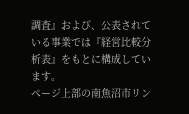調査』および、公表されている事業では『経営比較分析表』をもとに構成しています。
ページ上部の南魚沼市リン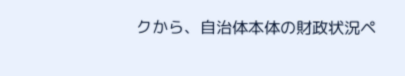クから、自治体本体の財政状況ペ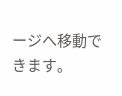ージへ移動できます。